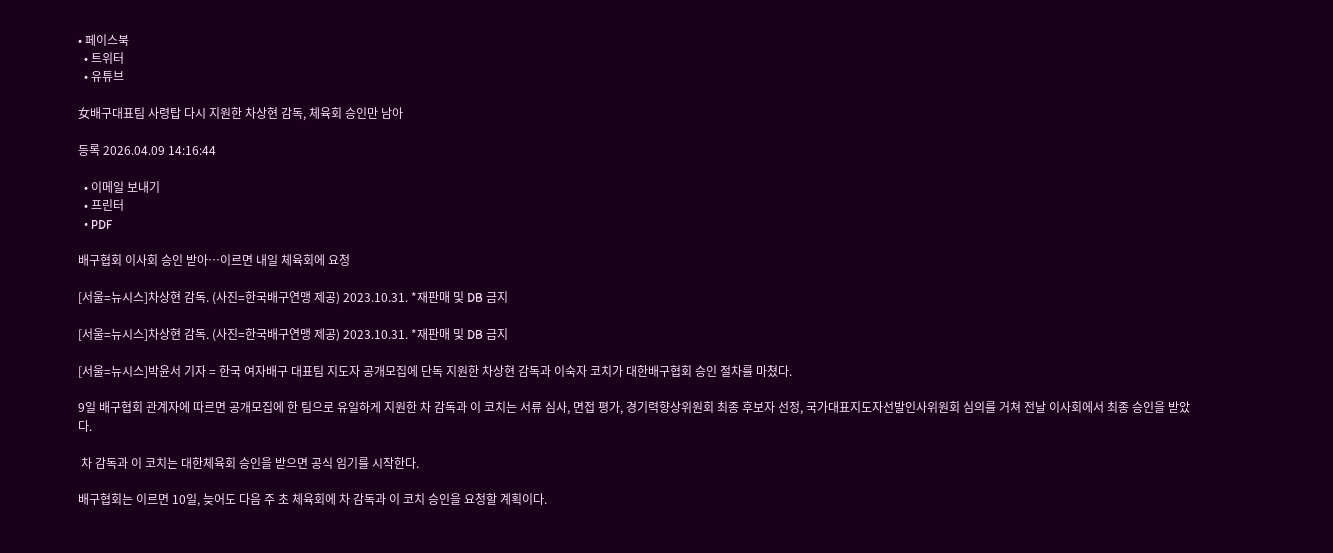• 페이스북
  • 트위터
  • 유튜브

女배구대표팀 사령탑 다시 지원한 차상현 감독, 체육회 승인만 남아

등록 2026.04.09 14:16:44

  • 이메일 보내기
  • 프린터
  • PDF

배구협회 이사회 승인 받아…이르면 내일 체육회에 요청

[서울=뉴시스]차상현 감독. (사진=한국배구연맹 제공) 2023.10.31. *재판매 및 DB 금지

[서울=뉴시스]차상현 감독. (사진=한국배구연맹 제공) 2023.10.31. *재판매 및 DB 금지

[서울=뉴시스]박윤서 기자 = 한국 여자배구 대표팀 지도자 공개모집에 단독 지원한 차상현 감독과 이숙자 코치가 대한배구협회 승인 절차를 마쳤다.

9일 배구협회 관계자에 따르면 공개모집에 한 팀으로 유일하게 지원한 차 감독과 이 코치는 서류 심사, 면접 평가, 경기력향상위원회 최종 후보자 선정, 국가대표지도자선발인사위원회 심의를 거쳐 전날 이사회에서 최종 승인을 받았다.

 차 감독과 이 코치는 대한체육회 승인을 받으면 공식 임기를 시작한다.

배구협회는 이르면 10일, 늦어도 다음 주 초 체육회에 차 감독과 이 코치 승인을 요청할 계획이다.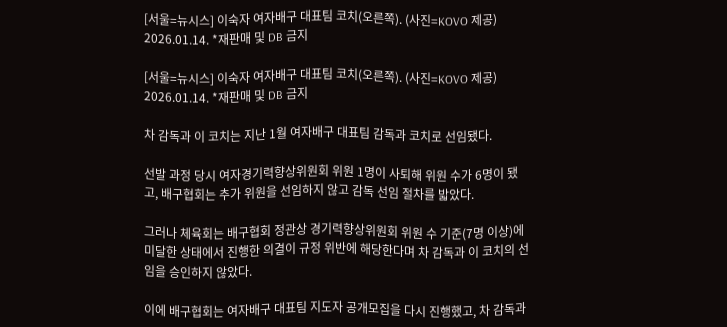[서울=뉴시스] 이숙자 여자배구 대표팀 코치(오른쪽). (사진=KOVO 제공) 2026.01.14. *재판매 및 DB 금지

[서울=뉴시스] 이숙자 여자배구 대표팀 코치(오른쪽). (사진=KOVO 제공) 2026.01.14. *재판매 및 DB 금지

차 감독과 이 코치는 지난 1월 여자배구 대표팀 감독과 코치로 선임됐다.

선발 과정 당시 여자경기력향상위원회 위원 1명이 사퇴해 위원 수가 6명이 됐고, 배구협회는 추가 위원을 선임하지 않고 감독 선임 절차를 밟았다.

그러나 체육회는 배구협회 정관상 경기력향상위원회 위원 수 기준(7명 이상)에 미달한 상태에서 진행한 의결이 규정 위반에 해당한다며 차 감독과 이 코치의 선임을 승인하지 않았다.

이에 배구협회는 여자배구 대표팀 지도자 공개모집을 다시 진행했고, 차 감독과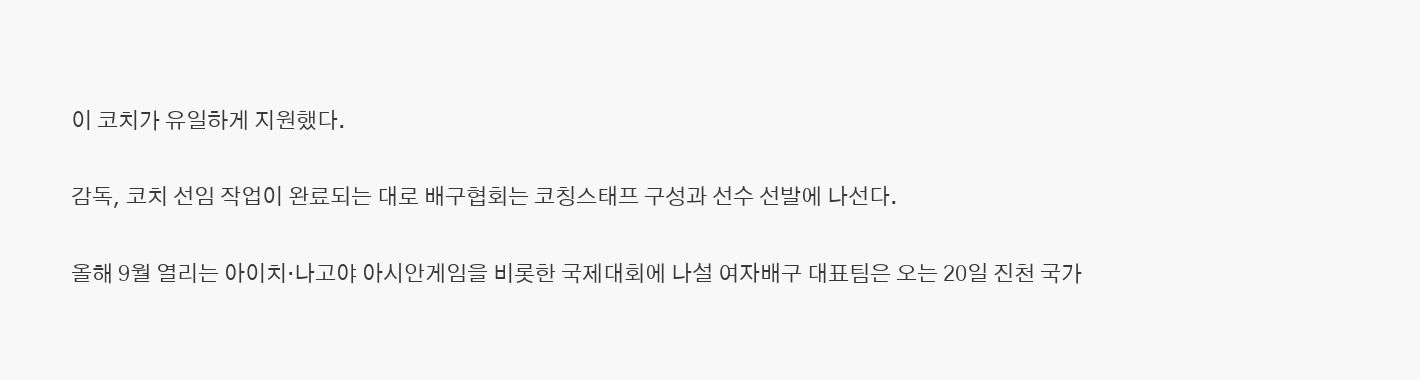이 코치가 유일하게 지원했다.

감독, 코치 선임 작업이 완료되는 대로 배구협회는 코칭스태프 구성과 선수 선발에 나선다.

올해 9월 열리는 아이치·나고야 아시안게임을 비롯한 국제대회에 나설 여자배구 대표팀은 오는 20일 진천 국가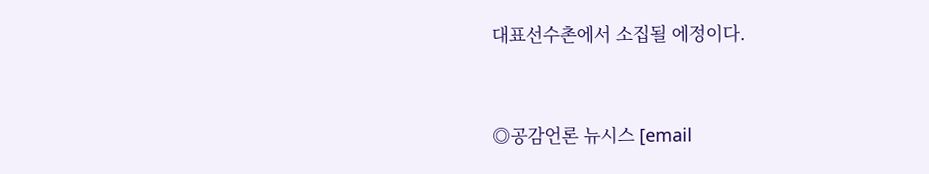대표선수촌에서 소집될 에정이다.


◎공감언론 뉴시스 [email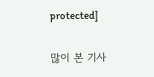protected]

많이 본 기사